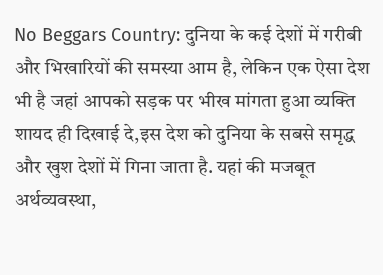No Beggars Country: दुनिया के कई देशों में गरीबी और भिखारियों की समस्या आम है, लेकिन एक ऐसा देश भी है जहां आपको सड़क पर भीख मांगता हुआ व्यक्ति शायद ही दिखाई दे,इस देश को दुनिया के सबसे समृद्ध और खुश देशों में गिना जाता है. यहां की मजबूत अर्थव्यवस्था,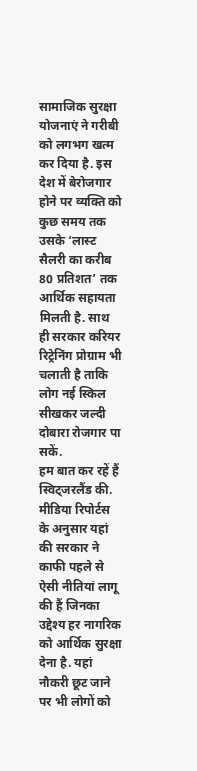सामाजिक सुरक्षा योजनाएं ने गरीबी को लगभग खत्म कर दिया है. इस देश में बेरोजगार होने पर व्यक्ति को कुछ समय तक उसके ‘लास्ट सैलरी का करीब 80 प्रतिशत’ तक आर्थिक सहायता मिलती है. साथ ही सरकार करियर रिट्रेनिंग प्रोग्राम भी चलाती है ताकि लोग नई स्किल सीखकर जल्दी दोबारा रोजगार पा सकें.
हम बात कर रहें हैं स्विट्जरलैंड की. मीडिया रिपोर्टस के अनुसार यहां की सरकार ने काफी पहले से ऐसी नीतियां लागू की हैं जिनका उद्देश्य हर नागरिक को आर्थिक सुरक्षा देना है. यहां नौकरी छूट जाने पर भी लोगों को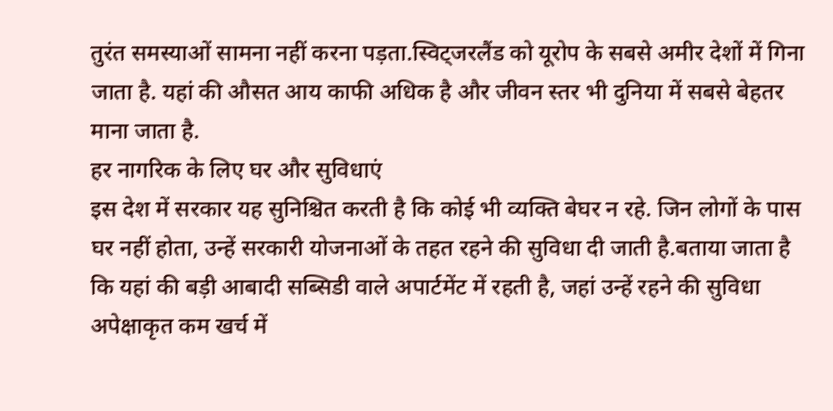तुरंत समस्याओं सामना नहीं करना पड़ता.स्विट्जरलैंड को यूरोप के सबसे अमीर देशों में गिना जाता है. यहां की औसत आय काफी अधिक है और जीवन स्तर भी दुनिया में सबसे बेहतर माना जाता है.
हर नागरिक के लिए घर और सुविधाएं
इस देश में सरकार यह सुनिश्चित करती है कि कोई भी व्यक्ति बेघर न रहे. जिन लोगों के पास घर नहीं होता, उन्हें सरकारी योजनाओं के तहत रहने की सुविधा दी जाती है.बताया जाता है कि यहां की बड़ी आबादी सब्सिडी वाले अपार्टमेंट में रहती है, जहां उन्हें रहने की सुविधा अपेक्षाकृत कम खर्च में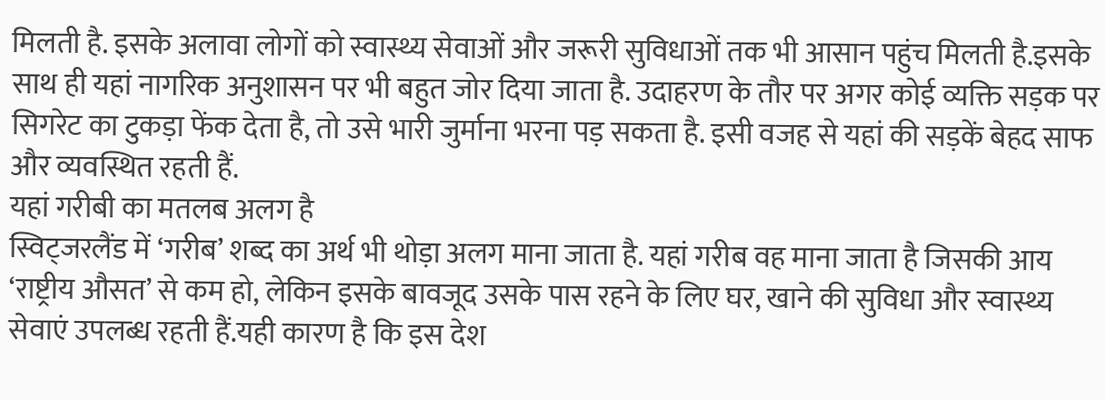मिलती है. इसके अलावा लोगों को स्वास्थ्य सेवाओं और जरूरी सुविधाओं तक भी आसान पहुंच मिलती है.इसके साथ ही यहां नागरिक अनुशासन पर भी बहुत जोर दिया जाता है. उदाहरण के तौर पर अगर कोई व्यक्ति सड़क पर सिगरेट का टुकड़ा फेंक देता है, तो उसे भारी जुर्माना भरना पड़ सकता है. इसी वजह से यहां की सड़कें बेहद साफ और व्यवस्थित रहती हैं.
यहां गरीबी का मतलब अलग है
स्विट्जरलैंड में ‘गरीब’ शब्द का अर्थ भी थोड़ा अलग माना जाता है. यहां गरीब वह माना जाता है जिसकी आय ‘राष्ट्रीय औसत’ से कम हो, लेकिन इसके बावजूद उसके पास रहने के लिए घर, खाने की सुविधा और स्वास्थ्य सेवाएं उपलब्ध रहती हैं.यही कारण है कि इस देश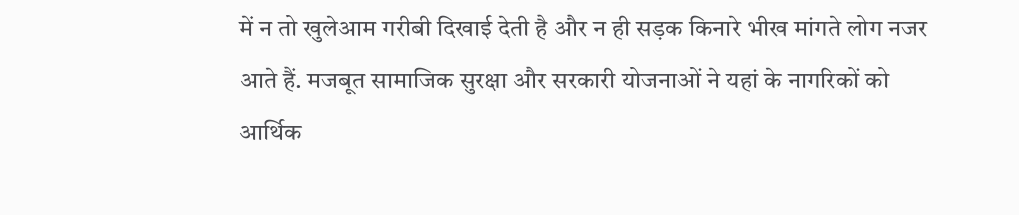में न तो खुलेआम गरीबी दिखाई देती है और न ही सड़क किनारे भीख मांगते लोग नजर आते हैं. मजबूत सामाजिक सुरक्षा और सरकारी योजनाओं ने यहां के नागरिकों को आर्थिक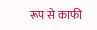रूप से काफी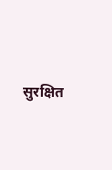सुरक्षित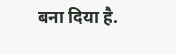बना दिया है.